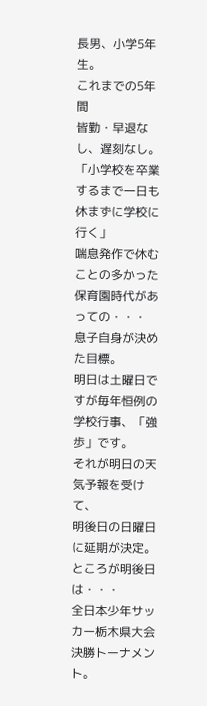長男、小学5年生。
これまでの5年間
皆勤・早退なし、遅刻なし。
「小学校を卒業するまで一日も休まずに学校に行く」
喘息発作で休むことの多かった保育園時代があっての・・・
息子自身が決めた目標。
明日は土曜日ですが毎年恒例の学校行事、「強歩」です。
それが明日の天気予報を受けて、
明後日の日曜日に延期が決定。
ところが明後日は・・・
全日本少年サッカー栃木県大会決勝トーナメント。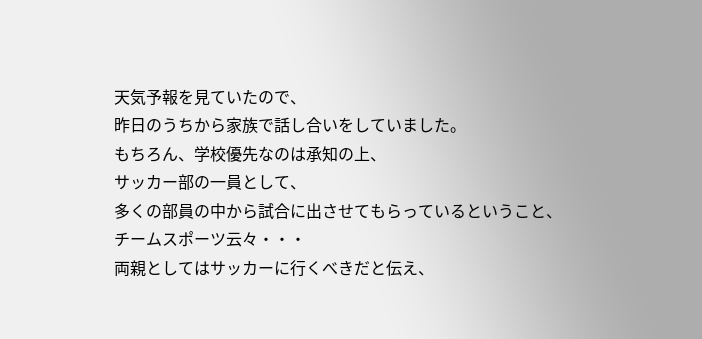天気予報を見ていたので、
昨日のうちから家族で話し合いをしていました。
もちろん、学校優先なのは承知の上、
サッカー部の一員として、
多くの部員の中から試合に出させてもらっているということ、
チームスポーツ云々・・・
両親としてはサッカーに行くべきだと伝え、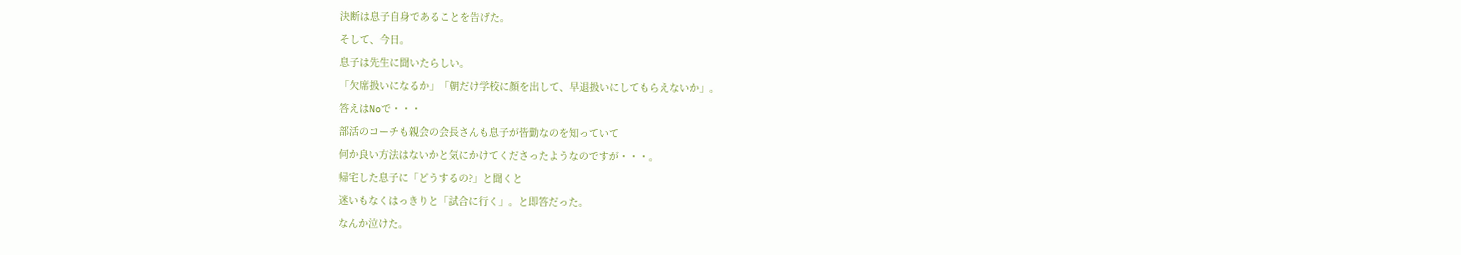決断は息子自身であることを告げた。
そして、今日。
息子は先生に聞いたらしい。
「欠席扱いになるか」「朝だけ学校に顔を出して、早退扱いにしてもらえないか」。
答えはNoで・・・
部活のコーチも親会の会長さんも息子が皆勤なのを知っていて
何か良い方法はないかと気にかけてくださったようなのですが・・・。
帰宅した息子に「どうするの?」と聞くと
迷いもなくはっきりと「試合に行く」。と即答だった。
なんか泣けた。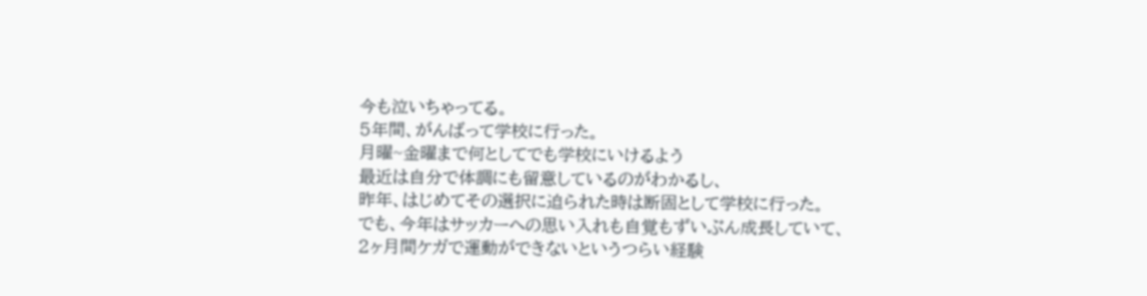今も泣いちゃってる。
5年間、がんばって学校に行った。
月曜~金曜まで何としてでも学校にいけるよう
最近は自分で体調にも留意しているのがわかるし、
昨年、はじめてその選択に迫られた時は断固として学校に行った。
でも、今年はサッカーへの思い入れも自覚もずいぶん成長していて、
2ヶ月間ケガで運動ができないというつらい経験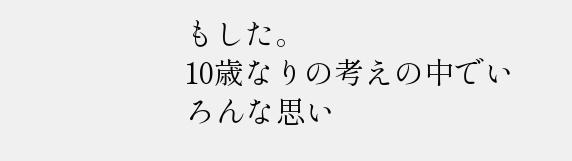もした。
10歳なりの考えの中でいろんな思い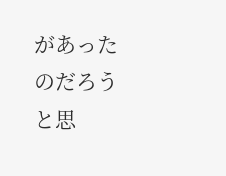があったのだろうと思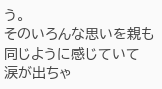う。
そのいろんな思いを親も同じように感じていて
涙が出ちゃ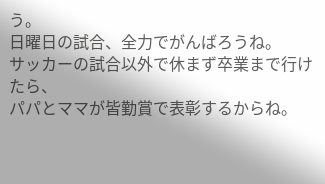う。
日曜日の試合、全力でがんばろうね。
サッカーの試合以外で休まず卒業まで行けたら、
パパとママが皆勤賞で表彰するからね。